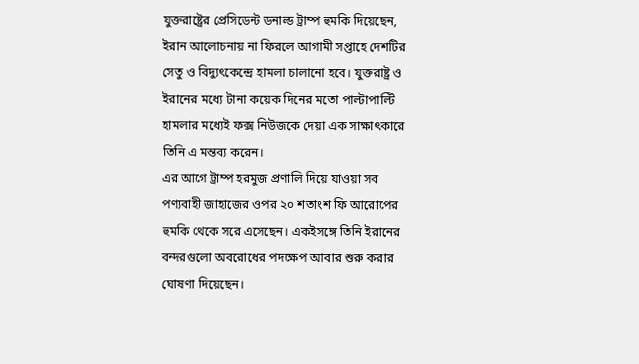যুক্তরাষ্ট্রের প্রেসিডেন্ট ডনাল্ড ট্রাম্প হুমকি দিয়েছেন, ইরান আলোচনায় না ফিরলে আগামী সপ্তাহে দেশটির সেতু ও বিদ্যুৎকেন্দ্রে হামলা চালানো হবে। যুক্তরাষ্ট্র ও ইরানের মধ্যে টানা কয়েক দিনের মতো পাল্টাপাল্টি হামলার মধ্যেই ফক্স নিউজকে দেয়া এক সাক্ষাৎকারে তিনি এ মন্তব্য করেন।
এর আগে ট্রাম্প হরমুজ প্রণালি দিয়ে যাওয়া সব পণ্যবাহী জাহাজের ওপর ২০ শতাংশ ফি আরোপের হুমকি থেকে সরে এসেছেন। একইসঙ্গে তিনি ইরানের বন্দরগুলো অবরোধের পদক্ষেপ আবার শুরু করার ঘোষণা দিয়েছেন।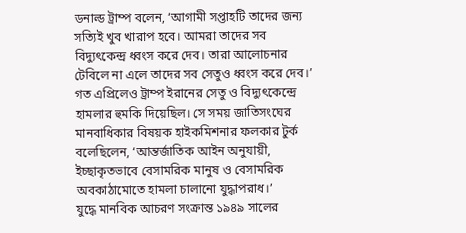ডনাল্ড ট্রাম্প বলেন, ‘আগামী সপ্তাহটি তাদের জন্য সত্যিই খুব খারাপ হবে। আমরা তাদের সব বিদ্যুৎকেন্দ্র ধ্বংস করে দেব। তারা আলোচনার টেবিলে না এলে তাদের সব সেতুও ধ্বংস করে দেব।’
গত এপ্রিলেও ট্রাম্প ইরানের সেতু ও বিদ্যুৎকেন্দ্রে হামলার হুমকি দিয়েছিল। সে সময় জাতিসংঘের মানবাধিকার বিষয়ক হাইকমিশনার ফলকার টুর্ক বলেছিলেন, ‘আন্তর্জাতিক আইন অনুযায়ী, ইচ্ছাকৃতভাবে বেসামরিক মানুষ ও বেসামরিক অবকাঠামোতে হামলা চালানো যুদ্ধাপরাধ।’
যুদ্ধে মানবিক আচরণ সংক্রান্ত ১৯৪৯ সালের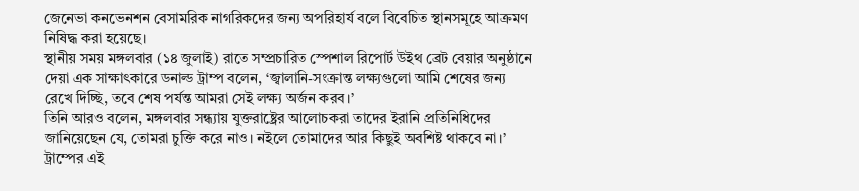জেনেভা কনভেনশন বেসামরিক নাগরিকদের জন্য অপরিহার্য বলে বিবেচিত স্থানসমূহে আক্রমণ নিষিদ্ধ করা হয়েছে।
স্থানীয় সময় মঙ্গলবার (১৪ জুলাই) রাতে সম্প্রচারিত স্পেশাল রিপোর্ট উইথ ব্রেট বেয়ার অনুষ্ঠানে দেয়া এক সাক্ষাৎকারে ডনাল্ড ট্রাম্প বলেন, ‘জ্বালানি-সংক্রান্ত লক্ষ্যগুলো আমি শেষের জন্য রেখে দিচ্ছি, তবে শেষ পর্যন্ত আমরা সেই লক্ষ্য অর্জন করব।’
তিনি আরও বলেন, মঙ্গলবার সন্ধ্যায় যুক্তরাষ্ট্রের আলোচকরা তাদের ইরানি প্রতিনিধিদের জানিয়েছেন যে, তোমরা চুক্তি করে নাও। নইলে তোমাদের আর কিছুই অবশিষ্ট থাকবে না।’
ট্রাম্পের এই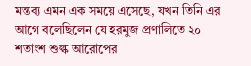মন্তব্য এমন এক সময়ে এসেছে, যখন তিনি এর আগে বলেছিলেন যে হরমুজ প্রণালিতে ২০ শতাংশ শুল্ক আরোপের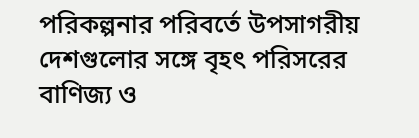পরিকল্পনার পরিবর্তে উপসাগরীয় দেশগুলোর সঙ্গে বৃহৎ পরিসরের বাণিজ্য ও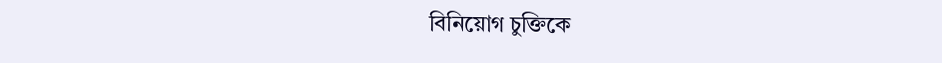বিনিয়োগ চুক্তিকে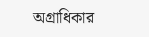অগ্রাধিকার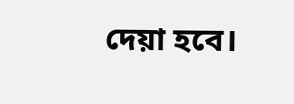দেয়া হবে।